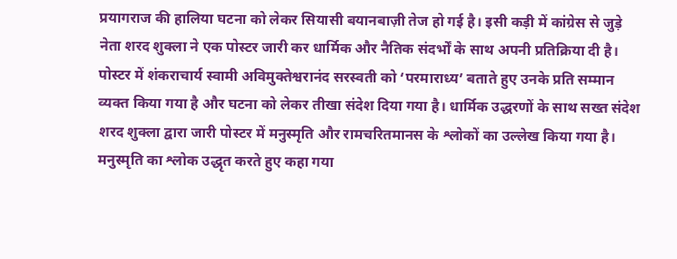प्रयागराज की हालिया घटना को लेकर सियासी बयानबाज़ी तेज हो गई है। इसी कड़ी में कांग्रेस से जुड़े नेता शरद शुक्ला ने एक पोस्टर जारी कर धार्मिक और नैतिक संदर्भों के साथ अपनी प्रतिक्रिया दी है। पोस्टर में शंकराचार्य स्वामी अविमुक्तेश्वरानंद सरस्वती को ‘परमाराध्य’ बताते हुए उनके प्रति सम्मान व्यक्त किया गया है और घटना को लेकर तीखा संदेश दिया गया है। धार्मिक उद्धरणों के साथ सख्त संदेश शरद शुक्ला द्वारा जारी पोस्टर में मनुस्मृति और रामचरितमानस के श्लोकों का उल्लेख किया गया है। मनुस्मृति का श्लोक उद्धृत करते हुए कहा गया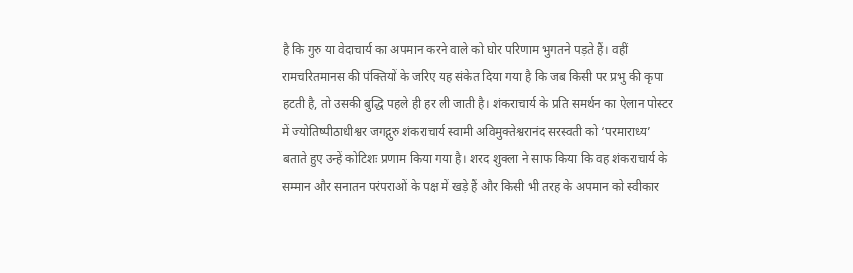है कि गुरु या वेदाचार्य का अपमान करने वाले को घोर परिणाम भुगतने पड़ते हैं। वहीं रामचरितमानस की पंक्तियों के जरिए यह संकेत दिया गया है कि जब किसी पर प्रभु की कृपा हटती है, तो उसकी बुद्धि पहले ही हर ली जाती है। शंकराचार्य के प्रति समर्थन का ऐलान पोस्टर में ज्योतिष्पीठाधीश्वर जगद्गुरु शंकराचार्य स्वामी अविमुक्तेश्वरानंद सरस्वती को ‘परमाराध्य’ बताते हुए उन्हें कोटिशः प्रणाम किया गया है। शरद शुक्ला ने साफ किया कि वह शंकराचार्य के सम्मान और सनातन परंपराओं के पक्ष में खड़े हैं और किसी भी तरह के अपमान को स्वीकार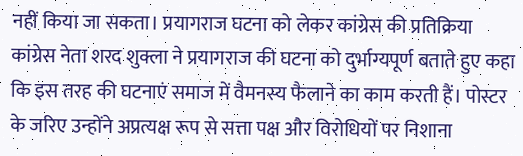नहीं किया जा सकता। प्रयागराज घटना को लेकर कांग्रेस की प्रतिक्रिया कांग्रेस नेता शरद शुक्ला ने प्रयागराज की घटना को दुर्भाग्यपूर्ण बताते हुए कहा कि इस तरह की घटनाएं समाज में वैमनस्य फैलाने का काम करती हैं। पोस्टर के जरिए उन्होंने अप्रत्यक्ष रूप से सत्ता पक्ष और विरोधियों पर निशाना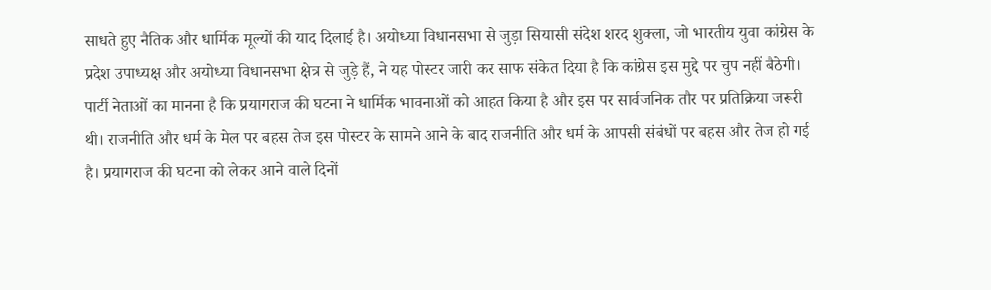साधते हुए नैतिक और धार्मिक मूल्यों की याद दिलाई है। अयोध्या विधानसभा से जुड़ा सियासी संदेश शरद शुक्ला, जो भारतीय युवा कांग्रेस के प्रदेश उपाध्यक्ष और अयोध्या विधानसभा क्षेत्र से जुड़े हैं, ने यह पोस्टर जारी कर साफ संकेत दिया है कि कांग्रेस इस मुद्दे पर चुप नहीं बैठेगी। पार्टी नेताओं का मानना है कि प्रयागराज की घटना ने धार्मिक भावनाओं को आहत किया है और इस पर सार्वजनिक तौर पर प्रतिक्रिया जरूरी थी। राजनीति और धर्म के मेल पर बहस तेज इस पोस्टर के सामने आने के बाद राजनीति और धर्म के आपसी संबंधों पर बहस और तेज हो गई है। प्रयागराज की घटना को लेकर आने वाले दिनों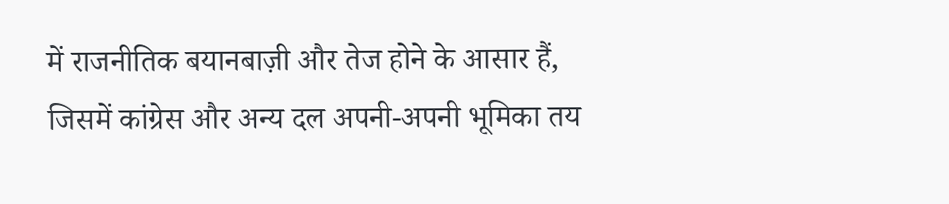में राजनीतिक बयानबाज़ी और तेज होने के आसार हैं, जिसमें कांग्रेस और अन्य दल अपनी-अपनी भूमिका तय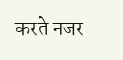करते नजर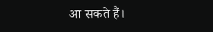आ सकते हैं।